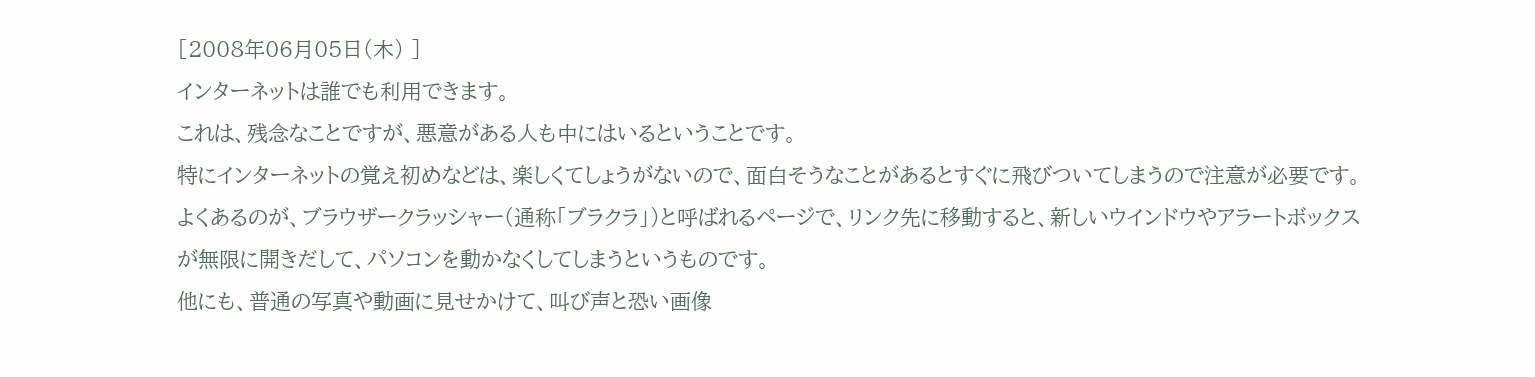[2008年06月05日(木) ]
インターネットは誰でも利用できます。
これは、残念なことですが、悪意がある人も中にはいるということです。
特にインターネットの覚え初めなどは、楽しくてしょうがないので、面白そうなことがあるとすぐに飛びついてしまうので注意が必要です。
よくあるのが、ブラウザークラッシャー(通称「ブラクラ」)と呼ばれるページで、リンク先に移動すると、新しいウインドウやアラートボックスが無限に開きだして、パソコンを動かなくしてしまうというものです。
他にも、普通の写真や動画に見せかけて、叫び声と恐い画像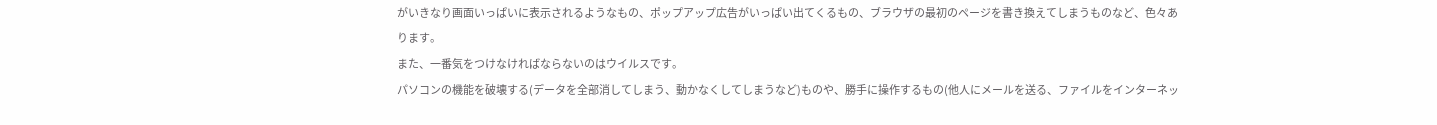がいきなり画面いっぱいに表示されるようなもの、ポップアップ広告がいっぱい出てくるもの、ブラウザの最初のページを書き換えてしまうものなど、色々あります。
また、一番気をつけなければならないのはウイルスです。
パソコンの機能を破壊する(データを全部消してしまう、動かなくしてしまうなど)ものや、勝手に操作するもの(他人にメールを送る、ファイルをインターネッ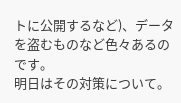トに公開するなど)、データを盗むものなど色々あるのです。
明日はその対策について。